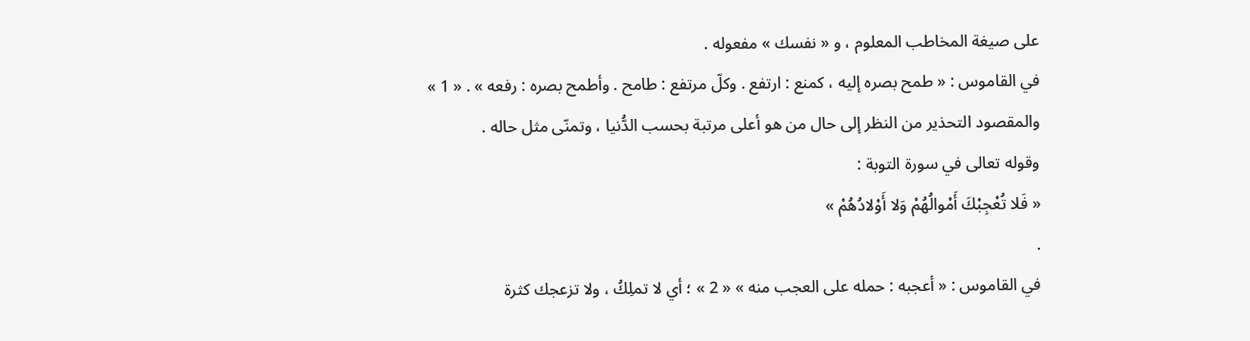على صيغة المخاطب المعلوم ، و « نفسك » مفعوله .
في القاموس : « طمح بصره إليه ، كمنع : ارتفع . وكلّ مرتفع : طامح . وأطمح بصره : رفعه » . « 1 » والمقصود التحذير من النظر إلى حال من هو أعلى مرتبة بحسب الدُّنيا ، وتمنّى مثل حاله .
وقوله تعالى في سورة التوبة :
« فَلا تُعْجِبْكَ أَمْوالُهُمْ وَلا أَوْلادُهُمْ »
.
في القاموس : « أعجبه : حمله على العجب منه » « 2 » ؛ أي لا تملِكُ ، ولا تزعجك كثرة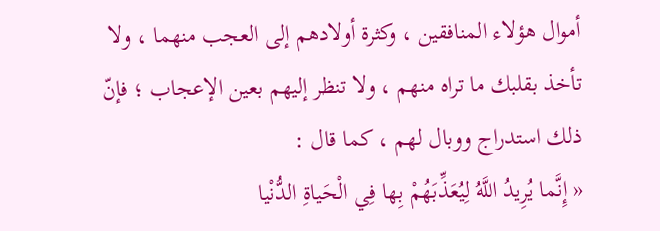أموال هؤلاء المنافقين ، وكثرة أولادهم إلى العجب منهما ، ولا تأخذ بقلبك ما تراه منهم ، ولا تنظر إليهم بعين الإعجاب ؛ فإنّ ذلك استدراج ووبال لهم ، كما قال :
« إِنَّما يُرِيدُ اللَّهُ لِيُعَذِّبَهُمْ بِها فِي الْحَياةِ الدُّنْيا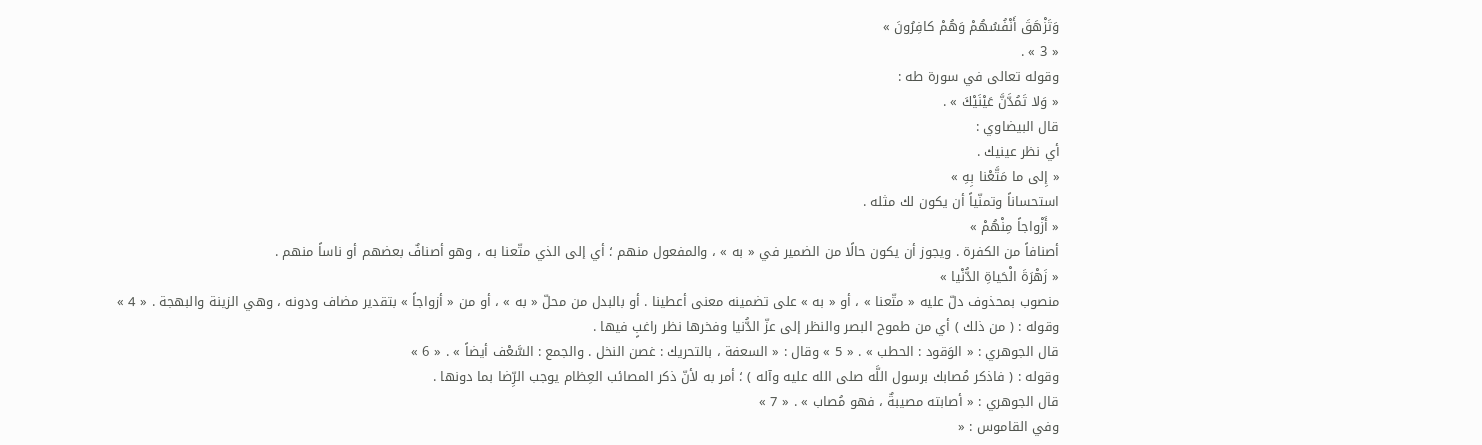وَتَزْهَقَ أَنْفُسُهُمْ وَهُمْ كافِرُونَ »
« 3 » .
وقوله تعالى في سورة طه :
« وَلا تَمُدَّنَّ عَيْنَيْكَ » .
قال البيضاوي :
أي نظر عينيك .
« إِلى ما مَتَّعْنا بِهِ »
استحساناً وتمنّياً أن يكون لك مثله .
« أَزْواجاً مِنْهُمْ »
أصنافاً من الكفرة . ويجوز أن يكون حالًا من الضمير في « به » ، والمفعول منهم ؛ أي إلى الذي متّعنا به ، وهو أصنافٌ بعضهم أو ناساً منهم .
« زَهْرَةَ الْحَياةِ الدُّنْيا »
منصوب بمحذوف دلّ عليه « متّعنا » ، أو « به » على تضمينه معنى أعطينا . أو بالبدل من محلّ « به » ، أو من « أزواجاً » بتقدير مضاف ودونه ، وهي الزينة والبهجة . « 4 »
وقوله : ( من ذلك ) أي من طموح البصر والنظر إلى عزّ الدُّنيا وفخرها نظر راغبٍ فيها .
قال الجوهري : « الوَقود : الحطب » . « 5 » وقال : « السعفة ، بالتحريك : غصن النخل . والجمع : السَّعْف أيضاً » . « 6 »
وقوله : ( فاذكر مُصابك برسول اللَّه صلى الله عليه وآله ) ؛ أمر به لأنّ ذكر المصائب العِظام يوجب الرِّضا بما دونها .
قال الجوهري : « أصابته مصيبةٌ ، فهو مُصاب » . « 7 »
وفي القاموس : «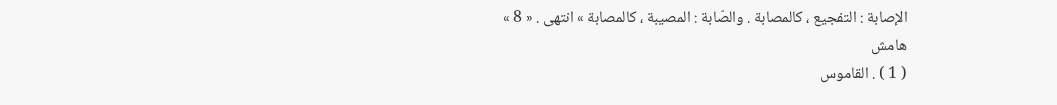الإصابة : التفجيع ، كالمصابة . والصّابة : المصيبة ، كالمصابة » انتهى . « 8 »
هامش
( 1 ) . القاموس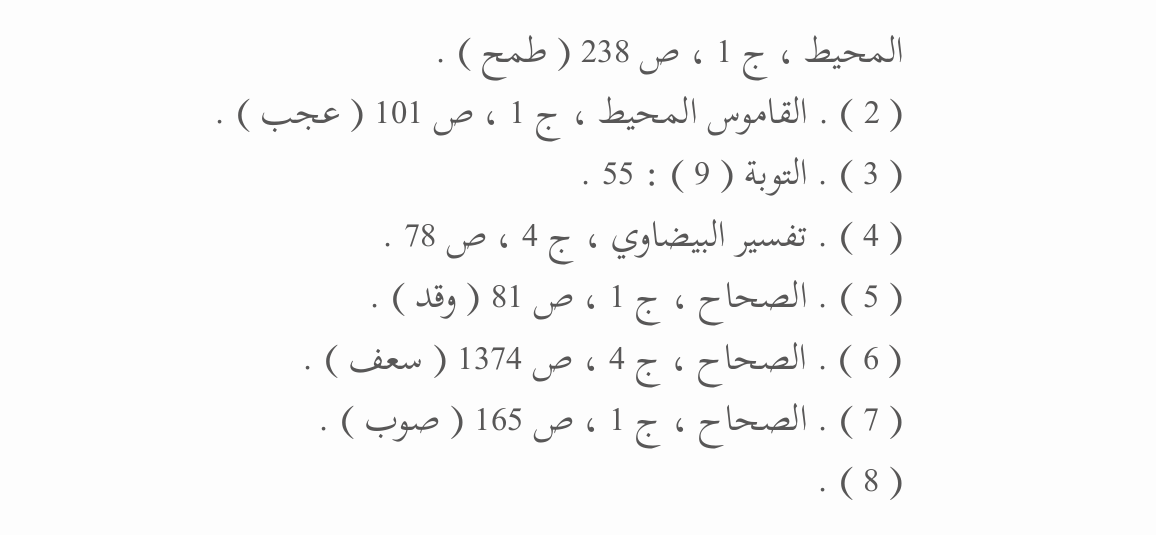المحيط ، ج 1 ، ص 238 ( طمح ) .
( 2 ) . القاموس المحيط ، ج 1 ، ص 101 ( عجب ) .
( 3 ) . التوبة ( 9 ) : 55 .
( 4 ) . تفسير البيضاوي ، ج 4 ، ص 78 .
( 5 ) . الصحاح ، ج 1 ، ص 81 ( وقد ) .
( 6 ) . الصحاح ، ج 4 ، ص 1374 ( سعف ) .
( 7 ) . الصحاح ، ج 1 ، ص 165 ( صوب ) .
( 8 ) .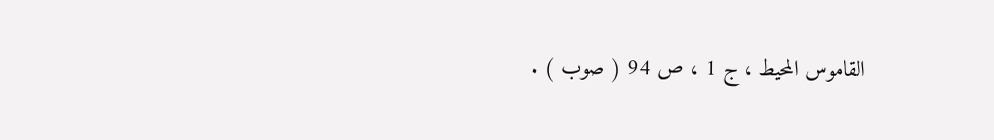القاموس المحيط ، ج 1 ، ص 94 ( صوب ) .